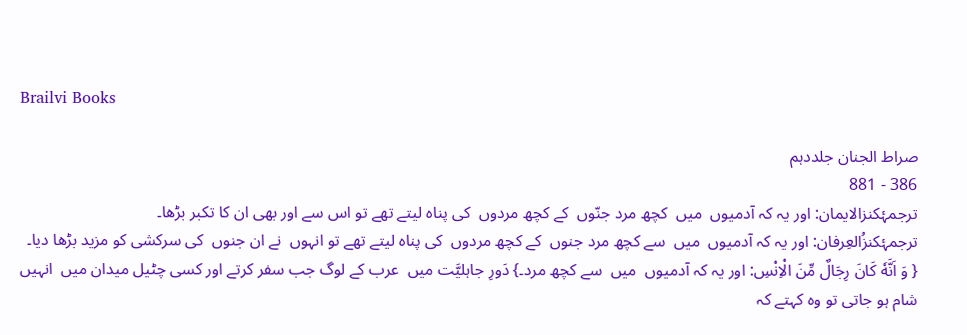Brailvi Books

صراط الجنان جلددہم
386 - 881
ترجمۂکنزالایمان: اور یہ کہ آدمیوں  میں  کچھ مرد جنّوں  کے کچھ مردوں  کی پناہ لیتے تھے تو اس سے اور بھی ان کا تکبر بڑھا۔
ترجمۂکنزُالعِرفان: اور یہ کہ آدمیوں  میں  سے کچھ مرد جنوں  کے کچھ مردوں  کی پناہ لیتے تھے تو انہوں  نے ان جنوں  کی سرکشی کو مزید بڑھا دیا۔
{ وَ اَنَّهٗ كَانَ رِجَالٌ مِّنَ الْاِنْسِ: اور یہ کہ آدمیوں  میں  سے کچھ مرد۔} دَورِ جاہلیَّت میں  عرب کے لوگ جب سفر کرتے اور کسی چٹیل میدان میں  انہیں  شام ہو جاتی تو وہ کہتے کہ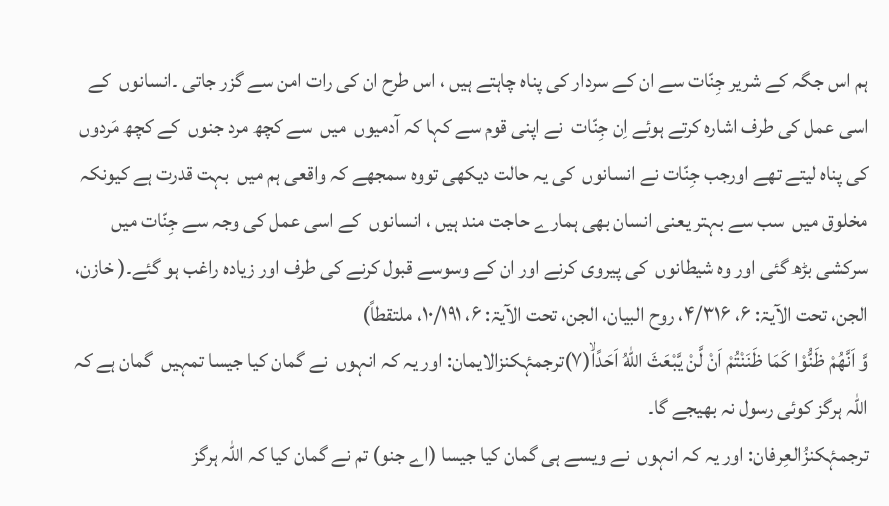ہم اس جگہ کے شریر جِنّات سے ان کے سردار کی پناہ چاہتے ہیں ، اس طرح ان کی رات امن سے گزر جاتی ۔انسانوں  کے اسی عمل کی طرف اشارہ کرتے ہوئے اِن جِنّات  نے اپنی قوم سے کہا کہ آدمیوں  میں  سے کچھ مرد جنوں  کے کچھ مَردوں  کی پناہ لیتے تھے اورجب جِنّات نے انسانوں  کی یہ حالت دیکھی تووہ سمجھے کہ واقعی ہم میں  بہت قدرت ہے کیونکہ مخلوق میں  سب سے بہتر یعنی انسان بھی ہمارے حاجت مند ہیں ، انسانوں  کے اسی عمل کی وجہ سے جِنّات میں  سرکشی بڑھ گئی اور وہ شیطانوں  کی پیروی کرنے اور ان کے وسوسے قبول کرنے کی طرف اور زیادہ راغب ہو گئے۔( خازن، الجن، تحت الآیۃ: ۶، ۴/۳۱۶، روح البیان، الجن، تحت الآیۃ: ۶، ۱۰/۱۹۱، ملتقطاً)
وَّ اَنَّهُمْ ظَنُّوْا كَمَا ظَنَنْتُمْ اَنْ لَّنْ یَّبْعَثَ اللّٰهُ اَحَدًاۙ(۷)ترجمۂکنزالایمان: اور یہ کہ انہوں  نے گمان کیا جیسا تمہیں  گمان ہے کہ اللّٰہ ہرگز کوئی رسول نہ بھیجے گا۔
ترجمۂکنزُالعِرفان: اور یہ کہ انہوں  نے ویسے ہی گمان کیا جیسا (اے جنو) تم نے گمان کیا کہ اللّٰہ ہرگز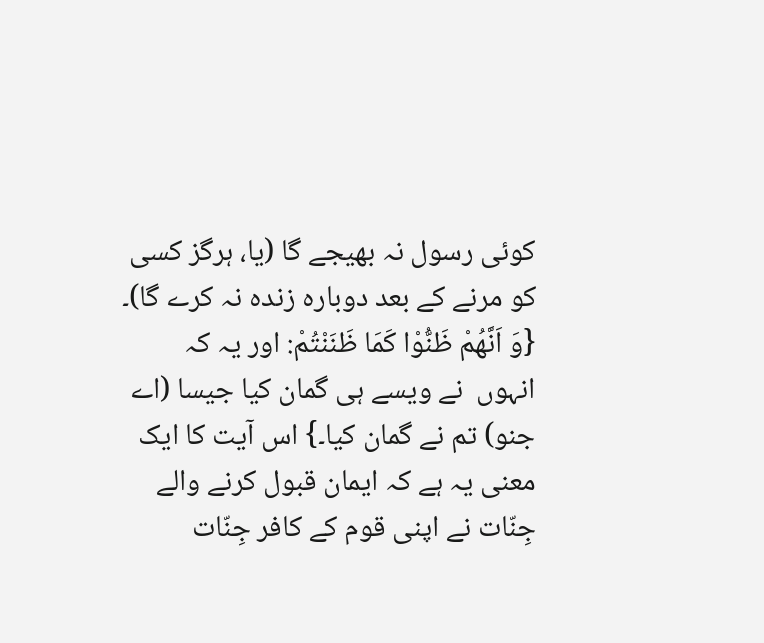کوئی رسول نہ بھیجے گا (یا، ہرگز کسی کو مرنے کے بعد دوبارہ زندہ نہ کرے گا)۔
{وَ اَنَّهُمْ ظَنُّوْا كَمَا ظَنَنْتُمْ: اور یہ کہ انہوں  نے ویسے ہی گمان کیا جیسا (اے جنو) تم نے گمان کیا۔} اس آیت کا ایک معنی یہ ہے کہ ایمان قبول کرنے والے جِنّات نے اپنی قوم کے کافر جِنّات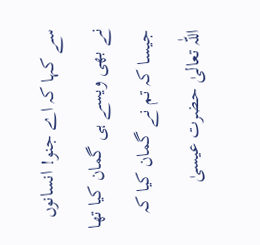سے کہا کہ اے جنو! انسانوں  نے بھی ویسے ہی گمان کیا تھا جیسا کہ تم نے گمان کیا کہ اللّٰہ تعالیٰ حضرت عیسیٰ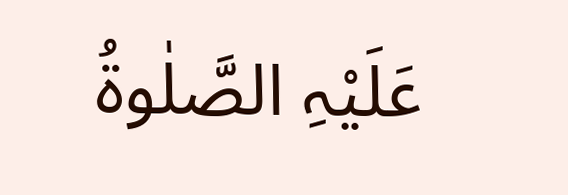عَلَیْہِ الصَّلٰوۃُ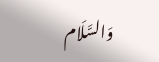وَالسَّلَام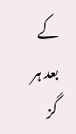کے بعد ہر گز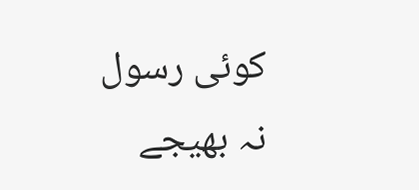کوئی رسول نہ بھیجے